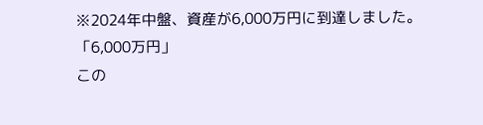※2024年中盤、資産が6,000万円に到達しました。
「6,000万円」
この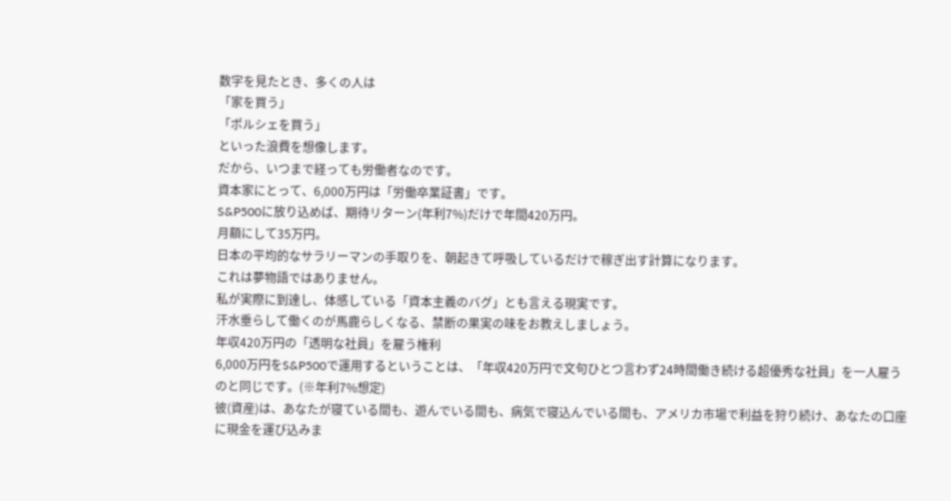数字を見たとき、多くの人は
「家を買う」
「ポルシェを買う」
といった浪費を想像します。
だから、いつまで経っても労働者なのです。
資本家にとって、6,000万円は「労働卒業証書」です。
S&P500に放り込めば、期待リターン(年利7%)だけで年間420万円。
月額にして35万円。
日本の平均的なサラリーマンの手取りを、朝起きて呼吸しているだけで稼ぎ出す計算になります。
これは夢物語ではありません。
私が実際に到達し、体感している「資本主義のバグ」とも言える現実です。
汗水垂らして働くのが馬鹿らしくなる、禁断の果実の味をお教えしましょう。
年収420万円の「透明な社員」を雇う権利
6,000万円をS&P500で運用するということは、「年収420万円で文句ひとつ言わず24時間働き続ける超優秀な社員」を一人雇うのと同じです。(※年利7%想定)
彼(資産)は、あなたが寝ている間も、遊んでいる間も、病気で寝込んでいる間も、アメリカ市場で利益を狩り続け、あなたの口座に現金を運び込みま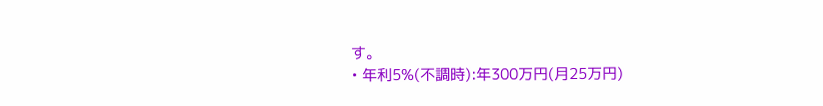す。
• 年利5%(不調時):年300万円(月25万円)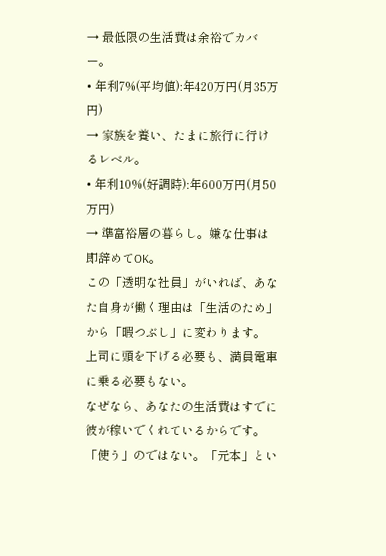→ 最低限の生活費は余裕でカバー。
• 年利7%(平均値):年420万円(月35万円)
→ 家族を養い、たまに旅行に行けるレベル。
• 年利10%(好調時):年600万円(月50万円)
→ 準富裕層の暮らし。嫌な仕事は即辞めてOK。
この「透明な社員」がいれば、あなた自身が働く理由は「生活のため」から「暇つぶし」に変わります。
上司に頭を下げる必要も、満員電車に乗る必要もない。
なぜなら、あなたの生活費はすでに彼が稼いでくれているからです。
「使う」のではない。「元本」とい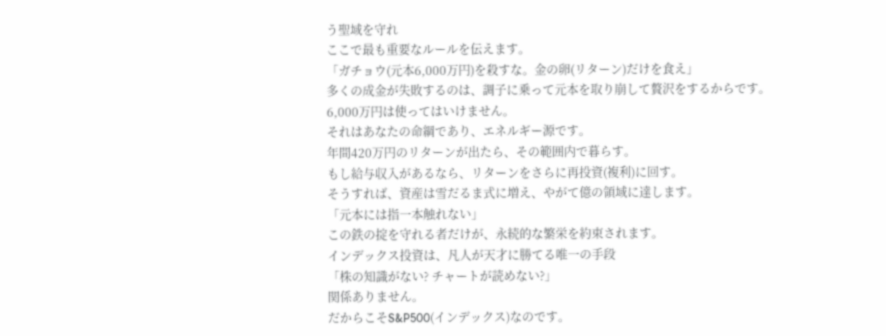う聖域を守れ
ここで最も重要なルールを伝えます。
「ガチョウ(元本6,000万円)を殺すな。金の卵(リターン)だけを食え」
多くの成金が失敗するのは、調子に乗って元本を取り崩して贅沢をするからです。
6,000万円は使ってはいけません。
それはあなたの命綱であり、エネルギー源です。
年間420万円のリターンが出たら、その範囲内で暮らす。
もし給与収入があるなら、リターンをさらに再投資(複利)に回す。
そうすれば、資産は雪だるま式に増え、やがて億の領域に達します。
「元本には指一本触れない」
この鉄の掟を守れる者だけが、永続的な繁栄を約束されます。
インデックス投資は、凡人が天才に勝てる唯一の手段
「株の知識がない? チャートが読めない?」
関係ありません。
だからこそS&P500(インデックス)なのです。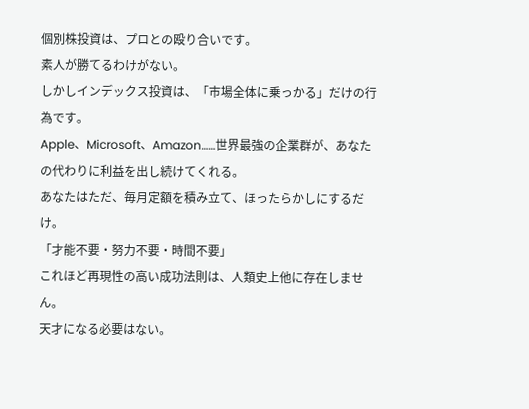個別株投資は、プロとの殴り合いです。
素人が勝てるわけがない。
しかしインデックス投資は、「市場全体に乗っかる」だけの行為です。
Apple、Microsoft、Amazon……世界最強の企業群が、あなたの代わりに利益を出し続けてくれる。
あなたはただ、毎月定額を積み立て、ほったらかしにするだけ。
「才能不要・努力不要・時間不要」
これほど再現性の高い成功法則は、人類史上他に存在しません。
天才になる必要はない。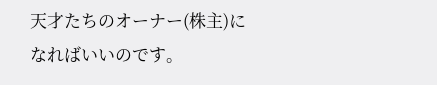天才たちのオーナー(株主)になればいいのです。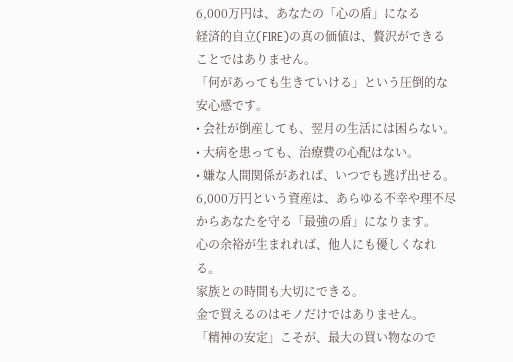6,000万円は、あなたの「心の盾」になる
経済的自立(FIRE)の真の価値は、贅沢ができることではありません。
「何があっても生きていける」という圧倒的な安心感です。
• 会社が倒産しても、翌月の生活には困らない。
• 大病を患っても、治療費の心配はない。
• 嫌な人間関係があれば、いつでも逃げ出せる。
6,000万円という資産は、あらゆる不幸や理不尽からあなたを守る「最強の盾」になります。
心の余裕が生まれれば、他人にも優しくなれる。
家族との時間も大切にできる。
金で買えるのはモノだけではありません。
「精神の安定」こそが、最大の買い物なので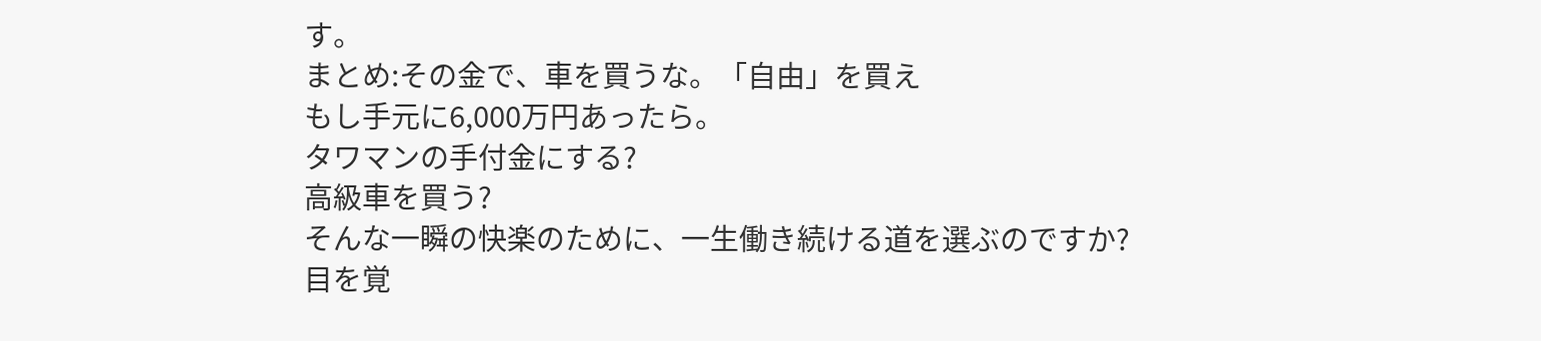す。
まとめ:その金で、車を買うな。「自由」を買え
もし手元に6,000万円あったら。
タワマンの手付金にする?
高級車を買う?
そんな一瞬の快楽のために、一生働き続ける道を選ぶのですか?
目を覚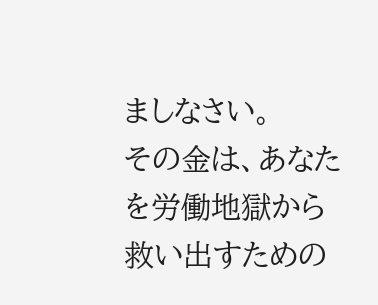ましなさい。
その金は、あなたを労働地獄から救い出すための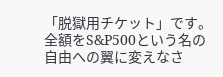「脱獄用チケット」です。
全額をS&P500という名の自由への翼に変えなさ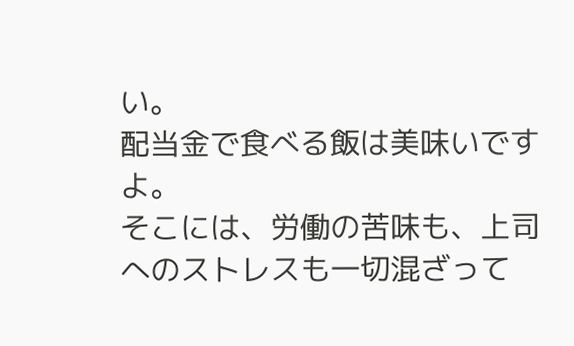い。
配当金で食べる飯は美味いですよ。
そこには、労働の苦味も、上司へのストレスも一切混ざって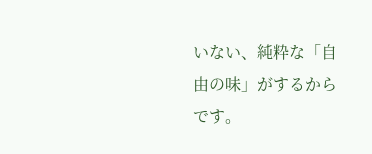いない、純粋な「自由の味」がするからです。